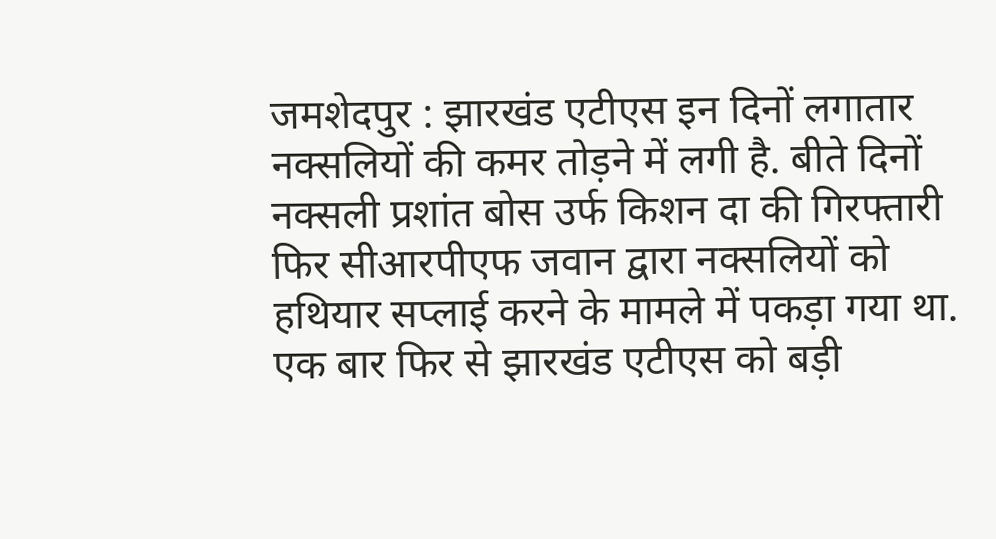जमशेदपुर : झारखंड एटीएस इन दिनों लगातार नक्सलियों की कमर तोड़ने में लगी है. बीते दिनों नक्सली प्रशांत बोस उर्फ किशन दा की गिरफ्तारी फिर सीआरपीएफ जवान द्वारा नक्सलियों को हथियार सप्लाई करने के मामले में पकड़ा गया था. एक बार फिर से झारखंड एटीएस को बड़ी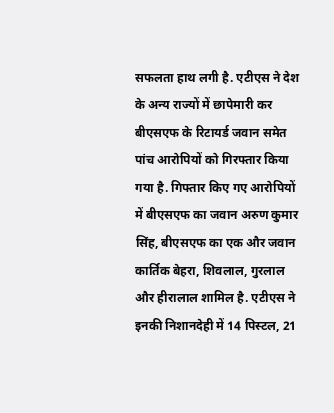सफलता हाथ लगी है. एटीएस ने देश के अन्य राज्यों में छापेमारी कर बीएसएफ के रिटायर्ड जवान समेत पांच आरोपियों को गिरफ्तार किया गया है. गिफ्तार किए गए आरोपियों में बीएसएफ का जवान अरुण कुमार सिंह, बीएसएफ का एक और जवान कार्तिक बेहरा, शिवलाल, गुरलाल और हीरालाल शामिल है. एटीएस ने इनकी निशानदेही में 14 पिस्टल, 21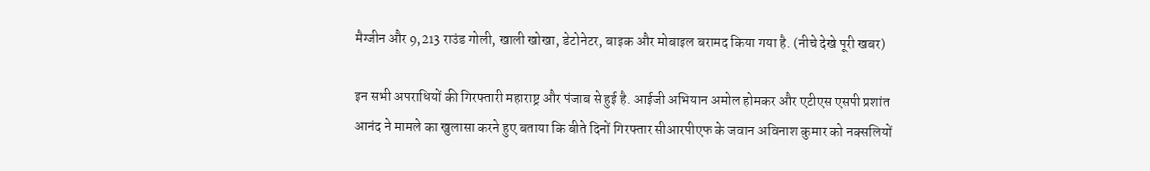मैग्जीन और 9,213 राउंड गोली, खाली खोखा, डेटोनेटर, बाइक और मोबाइल बरामद किया गया है. (नीचे देखे पूरी खबर)

इन सभी अपराधियों की गिरफ्तारी महाराष्ट्र और पंजाब से हुई है. आईजी अभियान अमोल होमकर और एटीएस एसपी प्रशांत आनंद ने मामले का खुलासा करने हुए बताया कि बीते दिनों गिरफ्तार सीआरपीएफ के जवान अविनाश कुमार को नक्सलियों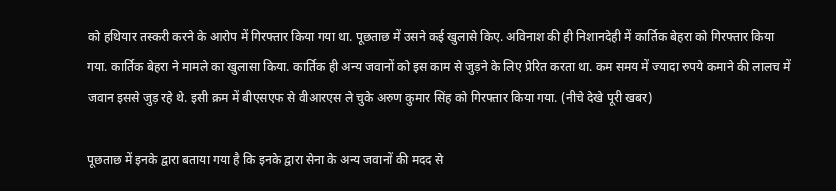को हथियार तस्करी करने के आरोप में गिरफ्तार किया गया था. पूछताछ में उसने कई खुलासे किए. अविनाश की ही निशानदेही में कार्तिक बेहरा को गिरफ्तार किया गया. कार्तिक बेहरा ने मामले का खुलासा किया. कार्तिक ही अन्य जवानों को इस काम से जुड़ने के लिए प्रेरित करता था. कम समय में ज्यादा रुपये कमाने की लालच में जवान इससे जुड़ रहे थे. इसी क्रम में बीएसएफ से वीआरएस ले चुके अरुण कुमार सिंह को गिरफ्तार किया गया. (नीचे देखे पूरी खबर)

पूछताछ में इनके द्वारा बताया गया है कि इनके द्वारा सेना के अन्य जवानों की मदद से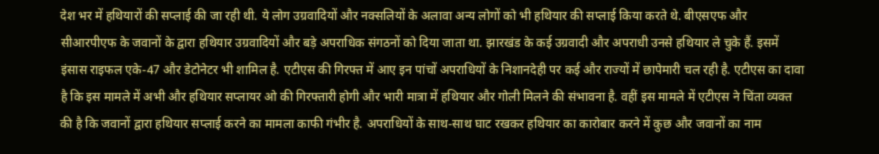देश भर में हथियारों की सप्लाई की जा रही थी. ये लोग उग्रवादियों और नक्सलियों के अलावा अन्य लोगों को भी हथियार की सप्लाई किया करते थे. बीएसएफ और सीआरपीएफ के जवानों के द्वारा हथियार उग्रवादियों और बड़े अपराधिक संगठनों को दिया जाता था. झारखंड के कई उग्रवादी और अपराधी उनसे हथियार ले चुके हैं. इसमें इंसास राइफल एके-47 और डेटोनेटर भी शामिल है. एटीएस की गिरफ्त में आए इन पांचों अपराधियों के निशानदेही पर कई और राज्यों में छापेमारी चल रही है. एटीएस का दावा है कि इस मामले में अभी और हथियार सप्लायर ओ की गिरफ्तारी होगी और भारी मात्रा में हथियार और गोली मिलने की संभावना है. वहीं इस मामले में एटीएस ने चिंता व्यक्त की है कि जवानों द्वारा हथियार सप्लाई करने का मामला काफी गंभीर है. अपराधियों के साथ-साथ घाट रखकर हथियार का कारोबार करने में कुछ और जवानों का नाम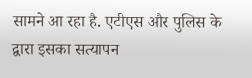सामने आ रहा है. एटीएस और पुलिस के द्वारा इसका सत्यापन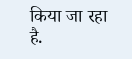किया जा रहा है.